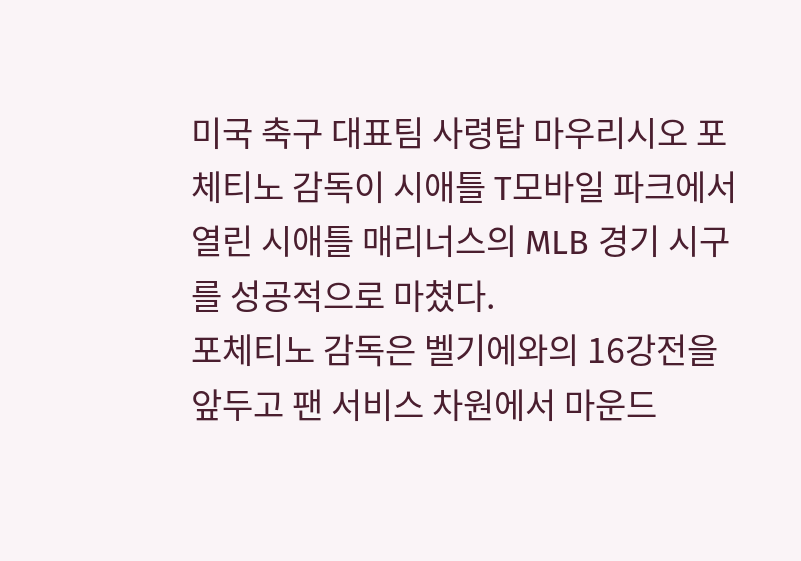미국 축구 대표팀 사령탑 마우리시오 포체티노 감독이 시애틀 T모바일 파크에서 열린 시애틀 매리너스의 MLB 경기 시구를 성공적으로 마쳤다.
포체티노 감독은 벨기에와의 16강전을 앞두고 팬 서비스 차원에서 마운드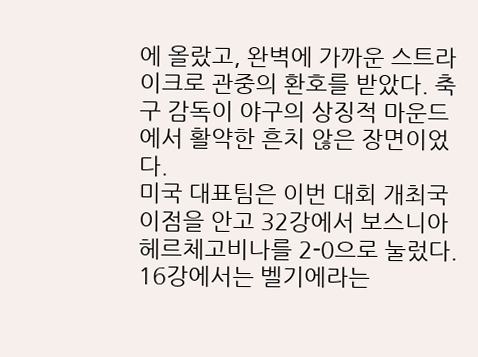에 올랐고, 완벽에 가까운 스트라이크로 관중의 환호를 받았다. 축구 감독이 야구의 상징적 마운드에서 활약한 흔치 않은 장면이었다.
미국 대표팀은 이번 대회 개최국 이점을 안고 32강에서 보스니아 헤르체고비나를 2-0으로 눌렀다. 16강에서는 벨기에라는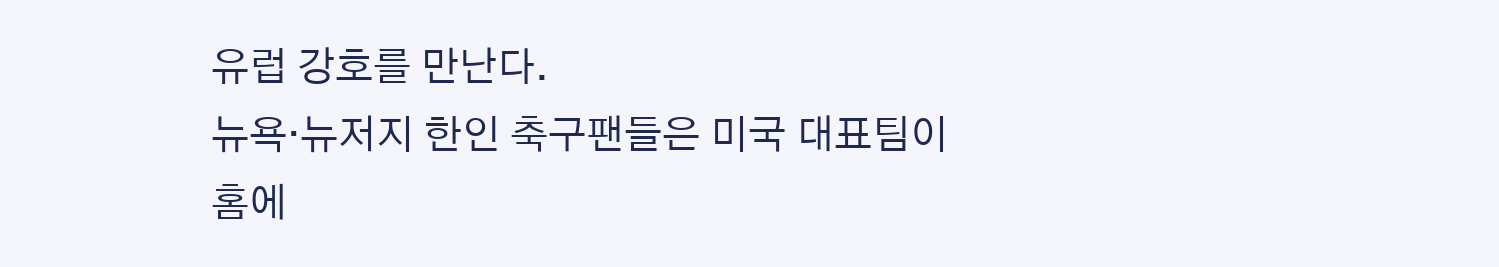유럽 강호를 만난다.
뉴욕·뉴저지 한인 축구팬들은 미국 대표팀이 홈에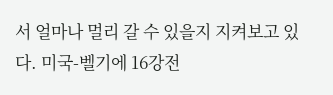서 얼마나 멀리 갈 수 있을지 지켜보고 있다. 미국-벨기에 16강전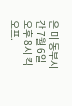은 미 동부시간 7월 6일 오후 8시 킥오프.